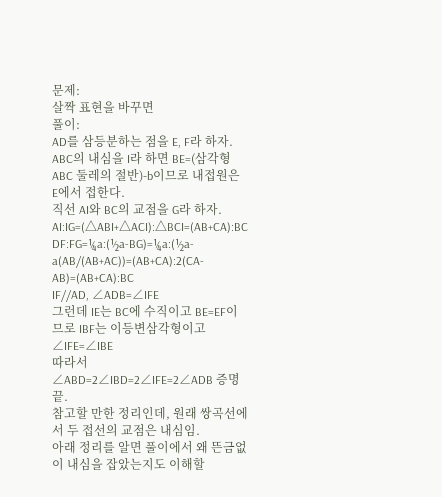문제:
살짝 표현을 바꾸면
풀이:
AD를 삼등분하는 점을 E, F라 하자.
ABC의 내심을 I라 하면 BE=(삼각형 ABC 둘레의 절반)-b이므로 내접원은 E에서 접한다.
직선 AI와 BC의 교점을 G라 하자.
AI:IG=(△ABI+△ACI):△BCI=(AB+CA):BC
DF:FG=¼a:(½a-BG)=¼a:(½a-a(AB/(AB+AC))=(AB+CA):2(CA-AB)=(AB+CA):BC
IF//AD, ∠ADB=∠IFE
그런데 IE는 BC에 수직이고 BE=EF이므로 IBF는 이등변삼각형이고 ∠IFE=∠IBE
따라서 ∠ABD=2∠IBD=2∠IFE=2∠ADB 증명 끝.
참고할 만한 정리인데, 원래 쌍곡선에서 두 접선의 교점은 내심임.
아래 정리를 알면 풀이에서 왜 뜬금없이 내심을 잡았는지도 이해할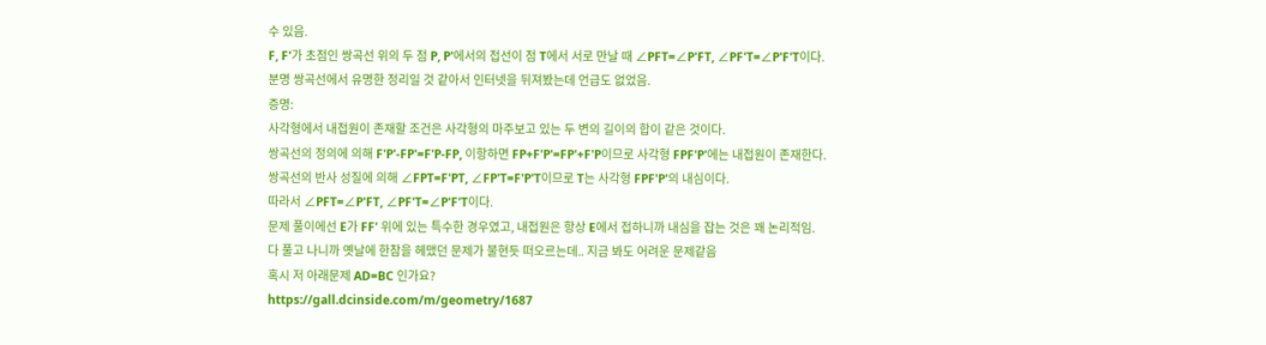수 있음.
F, F'가 초점인 쌍곡선 위의 두 점 P, P'에서의 접선이 점 T에서 서로 만날 때 ∠PFT=∠P'FT, ∠PF'T=∠P'F'T이다.
분명 쌍곡선에서 유명한 정리일 것 같아서 인터넷을 뒤져봤는데 언급도 없었음.
증명:
사각형에서 내접원이 존재할 조건은 사각형의 마주보고 있는 두 변의 길이의 합이 같은 것이다.
쌍곡선의 정의에 의해 F'P'-FP'=F'P-FP, 이항하면 FP+F'P'=FP'+F'P이므로 사각형 FPF'P'에는 내접원이 존재한다.
쌍곡선의 반사 성질에 의해 ∠FPT=F'PT, ∠FP'T=F'P'T이므로 T는 사각형 FPF'P'의 내심이다.
따라서 ∠PFT=∠P'FT, ∠PF'T=∠P'F'T이다.
문제 풀이에선 E가 FF' 위에 있는 특수한 경우였고, 내접원은 항상 E에서 접하니까 내심을 잡는 것은 꽤 논리적임.
다 풀고 나니까 옛날에 한참을 헤맸던 문제가 불현듯 떠오르는데.. 지금 봐도 어려운 문제같음
혹시 저 아래문제 AD=BC 인가요?
https://gall.dcinside.com/m/geometry/1687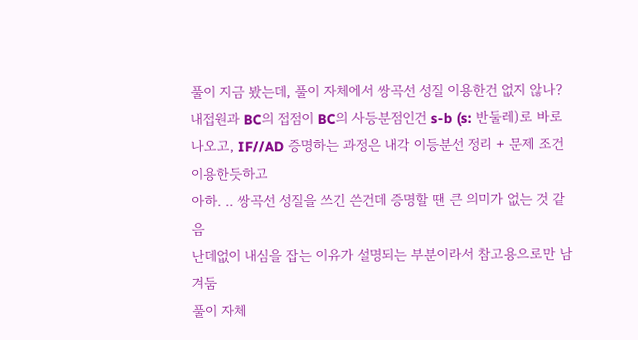풀이 지금 봤는데, 풀이 자체에서 쌍곡선 성질 이용한건 없지 않나? 내접원과 BC의 접점이 BC의 사등분점인건 s-b (s: 반둘레)로 바로 나오고, IF//AD 증명하는 과정은 내각 이등분선 정리 + 문제 조건 이용한듯하고
아하. .. 쌍곡선 성질을 쓰긴 쓴건데 증명할 땐 큰 의미가 없는 것 같음
난데없이 내심을 잡는 이유가 설명되는 부분이라서 참고용으로만 남겨둠
풀이 자체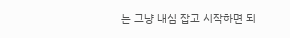는 그냥 내심 잡고 시작하면 되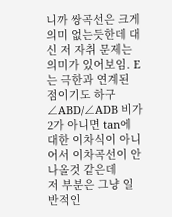니까 쌍곡선은 크게 의미 없는듯한데 대신 저 자취 문제는 의미가 있어보임. E는 극한과 연계된 점이기도 하구 ∠ABD/∠ADB 비가 2가 아니면 tan에 대한 이차식이 아니어서 이차곡선이 안나올것 같은데
저 부분은 그냥 일반적인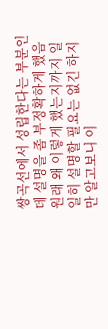쌍곡선에서 성립한다는 부분인데 설명을 좀 부정확하게 했음
원래 왜 이렇게 했는지까지 일일히 설명할 필요는 없긴 하지만 알고보니 이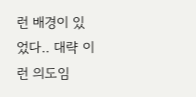런 배경이 있었다.. 대략 이런 의도임